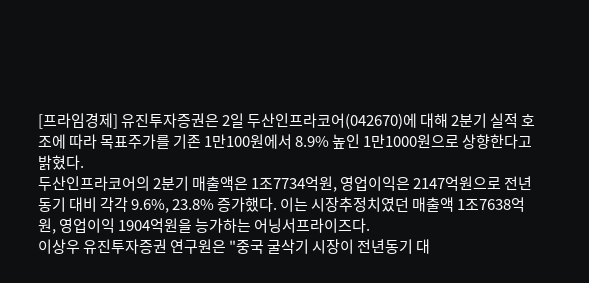[프라임경제] 유진투자증권은 2일 두산인프라코어(042670)에 대해 2분기 실적 호조에 따라 목표주가를 기존 1만100원에서 8.9% 높인 1만1000원으로 상향한다고 밝혔다.
두산인프라코어의 2분기 매출액은 1조7734억원, 영업이익은 2147억원으로 전년동기 대비 각각 9.6%, 23.8% 증가했다. 이는 시장추정치였던 매출액 1조7638억원, 영업이익 1904억원을 능가하는 어닝서프라이즈다.
이상우 유진투자증권 연구원은 "중국 굴삭기 시장이 전년동기 대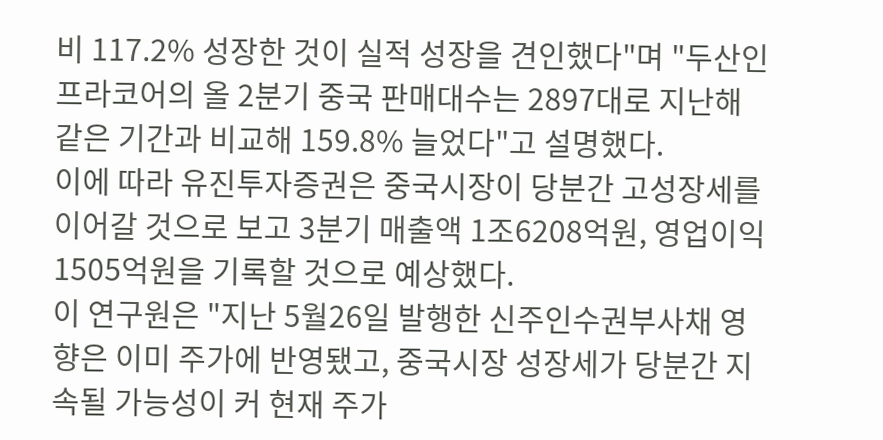비 117.2% 성장한 것이 실적 성장을 견인했다"며 "두산인프라코어의 올 2분기 중국 판매대수는 2897대로 지난해 같은 기간과 비교해 159.8% 늘었다"고 설명했다.
이에 따라 유진투자증권은 중국시장이 당분간 고성장세를 이어갈 것으로 보고 3분기 매출액 1조6208억원, 영업이익 1505억원을 기록할 것으로 예상했다.
이 연구원은 "지난 5월26일 발행한 신주인수권부사채 영향은 이미 주가에 반영됐고, 중국시장 성장세가 당분간 지속될 가능성이 커 현재 주가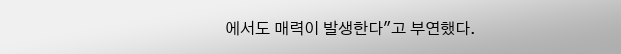에서도 매력이 발생한다"고 부연했다.